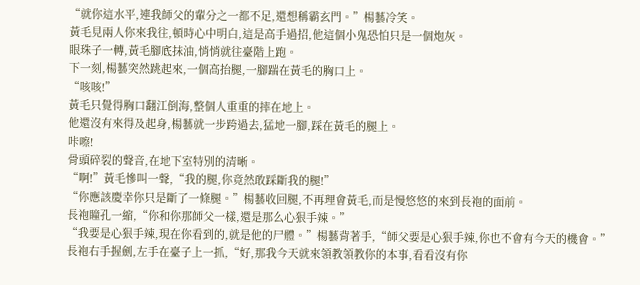“就你這水平,連我師父的輩分之一都不足,還想稱霸玄門。”楊藝冷笑。
黃毛見兩人你來我往,頓時心中明白,這是高手過招,他這個小鬼恐怕只是一個炮灰。
眼珠子一轉,黃毛腳底抹油,悄悄就往臺階上跑。
下一刻,楊藝突然跳起來,一個高抬腿,一腳踹在黃毛的胸口上。
“咳咳!”
黃毛只覺得胸口翻江倒海,整個人重重的摔在地上。
他還沒有來得及起身,楊藝就一步跨過去,猛地一腳,踩在黃毛的腿上。
咔嚓!
骨頭碎裂的聲音,在地下室特別的清晰。
“啊!”黃毛慘叫一聲,“我的腿,你竟然敢踩斷我的腿!”
“你應該慶幸你只是斷了一條腿。”楊藝收回腿,不再理會黃毛,而是慢悠悠的來到長袍的面前。
長袍瞳孔一縮,“你和你那師父一樣,還是那么心狠手辣。”
“我要是心狠手辣,現在你看到的,就是他的尸體。”楊藝背著手,“師父要是心狠手辣,你也不會有今天的機會。”
長袍右手握劍,左手在臺子上一抓,“好,那我今天就來領教領教你的本事,看看沒有你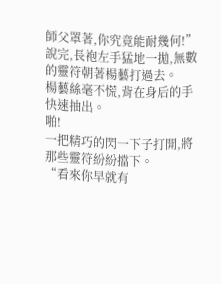師父罩著,你究竟能耐幾何!”
說完,長袍左手猛地一拋,無數的靈符朝著楊藝打過去。
楊藝絲毫不慌,背在身后的手快速抽出。
啪!
一把精巧的閃一下子打開,將那些靈符紛紛擋下。
“看來你早就有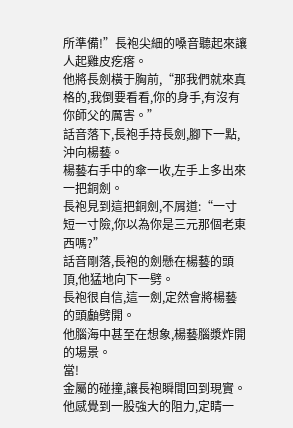所準備!”長袍尖細的嗓音聽起來讓人起雞皮疙瘩。
他將長劍橫于胸前,“那我們就來真格的,我倒要看看,你的身手,有沒有你師父的厲害。”
話音落下,長袍手持長劍,腳下一點,沖向楊藝。
楊藝右手中的傘一收,左手上多出來一把銅劍。
長袍見到這把銅劍,不屑道:“一寸短一寸險,你以為你是三元那個老東西嗎?”
話音剛落,長袍的劍懸在楊藝的頭頂,他猛地向下一劈。
長袍很自信,這一劍,定然會將楊藝的頭顱劈開。
他腦海中甚至在想象,楊藝腦漿炸開的場景。
當!
金屬的碰撞,讓長袍瞬間回到現實。
他感覺到一股強大的阻力,定睛一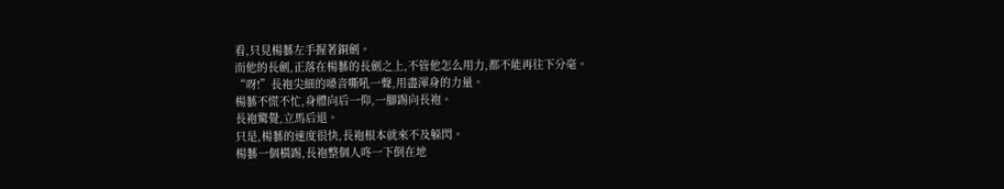看,只見楊藝左手握著銅劍。
而他的長劍,正落在楊藝的長劍之上,不管他怎么用力,都不能再往下分毫。
“呀!”長袍尖細的嗓音嘶吼一聲,用盡渾身的力量。
楊藝不慌不忙,身體向后一仰,一腳踢向長袍。
長袍驚覺,立馬后退。
只是,楊藝的速度很快,長袍根本就來不及躲閃。
楊藝一個橫踢,長袍整個人咚一下倒在地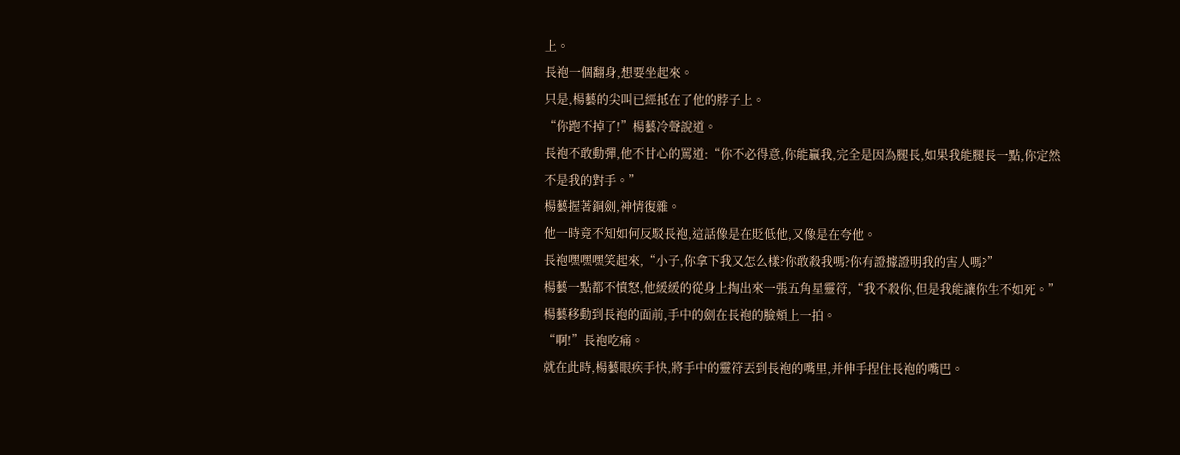上。
長袍一個翻身,想要坐起來。
只是,楊藝的尖叫已經抵在了他的脖子上。
“你跑不掉了!”楊藝冷聲說道。
長袍不敢動彈,他不甘心的罵道:“你不必得意,你能贏我,完全是因為腿長,如果我能腿長一點,你定然不是我的對手。”
楊藝握著銅劍,神情復雜。
他一時竟不知如何反駁長袍,這話像是在貶低他,又像是在夸他。
長袍嘿嘿嘿笑起來,“小子,你拿下我又怎么樣?你敢殺我嗎?你有證據證明我的害人嗎?”
楊藝一點都不憤怒,他緩緩的從身上掏出來一張五角星靈符,“我不殺你,但是我能讓你生不如死。”
楊藝移動到長袍的面前,手中的劍在長袍的臉頰上一拍。
“啊!”長袍吃痛。
就在此時,楊藝眼疾手快,將手中的靈符丟到長袍的嘴里,并伸手捏住長袍的嘴巴。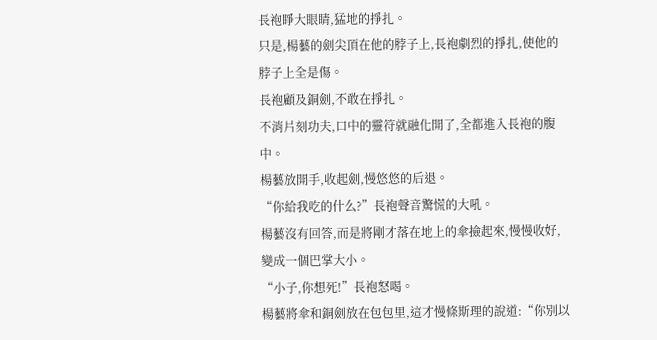長袍睜大眼睛,猛地的掙扎。
只是,楊藝的劍尖頂在他的脖子上,長袍劇烈的掙扎,使他的脖子上全是傷。
長袍顧及銅劍,不敢在掙扎。
不消片刻功夫,口中的靈符就融化開了,全都進入長袍的腹中。
楊藝放開手,收起劍,慢悠悠的后退。
“你給我吃的什么?”長袍聲音驚慌的大吼。
楊藝沒有回答,而是將剛才落在地上的傘撿起來,慢慢收好,變成一個巴掌大小。
“小子,你想死!”長袍怒喝。
楊藝將傘和銅劍放在包包里,這才慢條斯理的說道:“你別以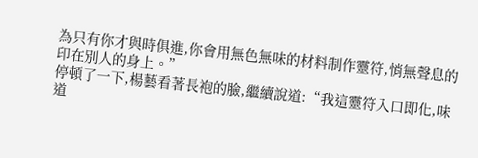為只有你才與時俱進,你會用無色無味的材料制作靈符,悄無聲息的印在別人的身上。”
停頓了一下,楊藝看著長袍的臉,繼續說道:“我這靈符入口即化,味道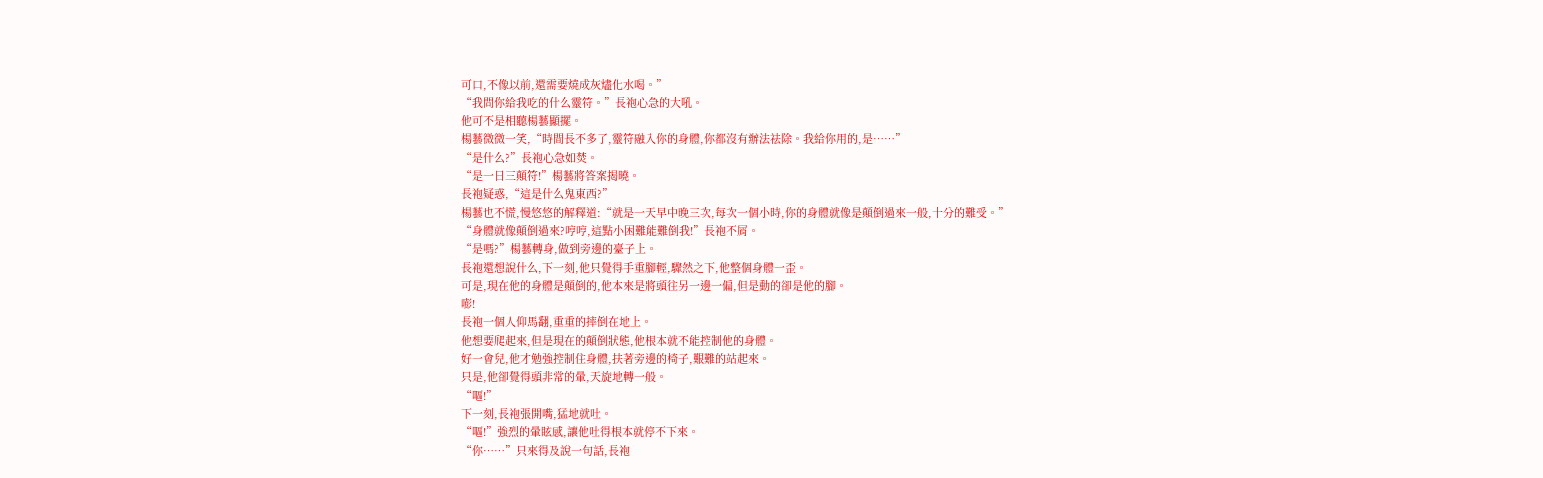可口,不像以前,還需要燒成灰燼化水喝。”
“我問你給我吃的什么靈符。”長袍心急的大吼。
他可不是相聽楊藝顯擺。
楊藝微微一笑,“時間長不多了,靈符融入你的身體,你都沒有辦法祛除。我給你用的,是……”
“是什么?”長袍心急如焚。
“是一日三顛符!”楊藝將答案揭曉。
長袍疑惑,“這是什么鬼東西?”
楊藝也不慌,慢悠悠的解釋道:“就是一天早中晚三次,每次一個小時,你的身體就像是顛倒過來一般,十分的難受。”
“身體就像顛倒過來?哼哼,這點小困難能難倒我!”長袍不屑。
“是嗎?”楊藝轉身,做到旁邊的臺子上。
長袍還想說什么,下一刻,他只覺得手重腳輕,驟然之下,他整個身體一歪。
可是,現在他的身體是顛倒的,他本來是將頭往另一邊一偏,但是動的卻是他的腳。
嘭!
長袍一個人仰馬翻,重重的摔倒在地上。
他想要爬起來,但是現在的顛倒狀態,他根本就不能控制他的身體。
好一會兒,他才勉強控制住身體,扶著旁邊的椅子,艱難的站起來。
只是,他卻覺得頭非常的暈,天旋地轉一般。
“嘔!”
下一刻,長袍張開嘴,猛地就吐。
“嘔!”強烈的暈眩感,讓他吐得根本就停不下來。
“你……”只來得及說一句話,長袍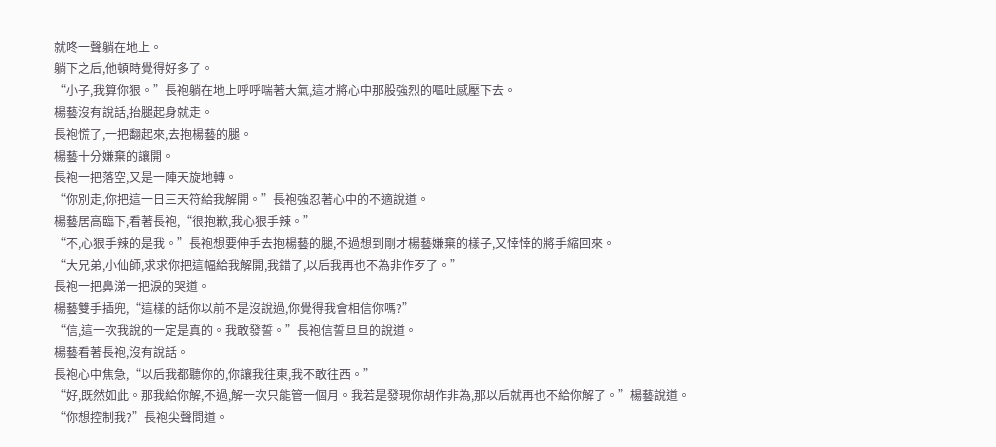就咚一聲躺在地上。
躺下之后,他頓時覺得好多了。
“小子,我算你狠。”長袍躺在地上呼呼喘著大氣,這才將心中那股強烈的嘔吐感壓下去。
楊藝沒有說話,抬腿起身就走。
長袍慌了,一把翻起來,去抱楊藝的腿。
楊藝十分嫌棄的讓開。
長袍一把落空,又是一陣天旋地轉。
“你別走,你把這一日三天符給我解開。”長袍強忍著心中的不適說道。
楊藝居高臨下,看著長袍,“很抱歉,我心狠手辣。”
“不,心狠手辣的是我。”長袍想要伸手去抱楊藝的腿,不過想到剛才楊藝嫌棄的樣子,又悻悻的將手縮回來。
“大兄弟,小仙師,求求你把這幅給我解開,我錯了,以后我再也不為非作歹了。”
長袍一把鼻涕一把淚的哭道。
楊藝雙手插兜,“這樣的話你以前不是沒說過,你覺得我會相信你嗎?”
“信,這一次我說的一定是真的。我敢發誓。”長袍信誓旦旦的說道。
楊藝看著長袍,沒有說話。
長袍心中焦急,“以后我都聽你的,你讓我往東,我不敢往西。”
“好,既然如此。那我給你解,不過,解一次只能管一個月。我若是發現你胡作非為,那以后就再也不給你解了。”楊藝說道。
“你想控制我?”長袍尖聲問道。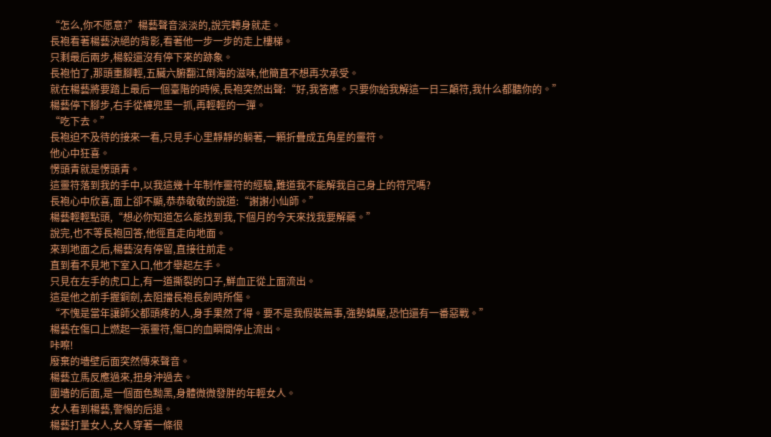“怎么,你不愿意?”楊藝聲音淡淡的,說完轉身就走。
長袍看著楊藝決絕的背影,看著他一步一步的走上樓梯。
只剩最后兩步,楊毅還沒有停下來的跡象。
長袍怕了,那頭重腳輕,五臟六腑翻江倒海的滋味,他簡直不想再次承受。
就在楊藝將要踏上最后一個臺階的時候,長袍突然出聲:“好,我答應。只要你給我解這一日三顛符,我什么都聽你的。”
楊藝停下腳步,右手從褲兜里一抓,再輕輕的一彈。
“吃下去。”
長袍迫不及待的接來一看,只見手心里靜靜的躺著,一顆折疊成五角星的靈符。
他心中狂喜。
愣頭青就是愣頭青。
這靈符落到我的手中,以我這幾十年制作靈符的經驗,難道我不能解我自己身上的符咒嗎?
長袍心中欣喜,面上卻不顯,恭恭敬敬的說道:“謝謝小仙師。”
楊藝輕輕點頭,“想必你知道怎么能找到我,下個月的今天來找我要解藥。”
說完,也不等長袍回答,他徑直走向地面。
來到地面之后,楊藝沒有停留,直接往前走。
直到看不見地下室入口,他才舉起左手。
只見在左手的虎口上,有一道撕裂的口子,鮮血正從上面流出。
這是他之前手握銅劍,去阻擋長袍長劍時所傷。
“不愧是當年讓師父都頭疼的人,身手果然了得。要不是我假裝無事,強勢鎮壓,恐怕還有一番惡戰。”
楊藝在傷口上燃起一張靈符,傷口的血瞬間停止流出。
咔嚓!
廢棄的墻壁后面突然傳來聲音。
楊藝立馬反應過來,扭身沖過去。
圍墻的后面,是一個面色黝黑,身體微微發胖的年輕女人。
女人看到楊藝,警惕的后退。
楊藝打量女人,女人穿著一條很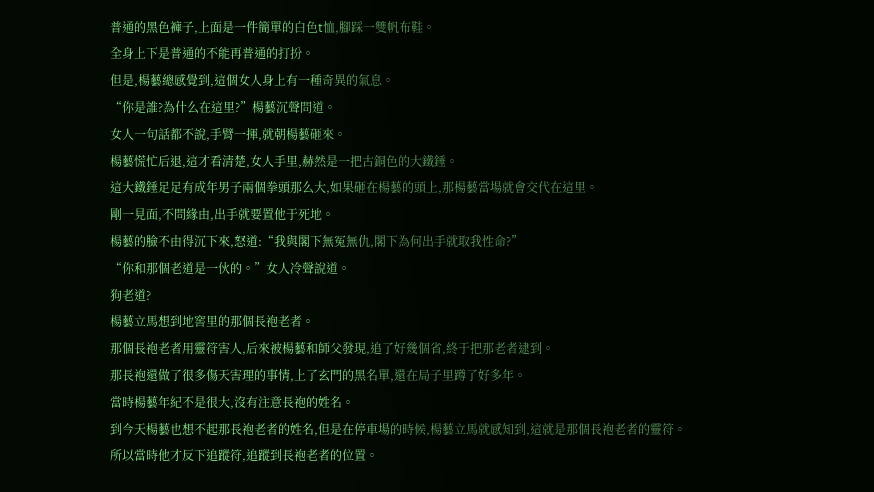普通的黑色褲子,上面是一件簡單的白色t恤,腳踩一雙帆布鞋。
全身上下是普通的不能再普通的打扮。
但是,楊藝總感覺到,這個女人身上有一種奇異的氣息。
“你是誰?為什么在這里?”楊藝沉聲問道。
女人一句話都不說,手臂一揮,就朝楊藝砸來。
楊藝慌忙后退,這才看清楚,女人手里,赫然是一把古銅色的大鐵錘。
這大鐵錘足足有成年男子兩個拳頭那么大,如果砸在楊藝的頭上,那楊藝當場就會交代在這里。
剛一見面,不問緣由,出手就要置他于死地。
楊藝的臉不由得沉下來,怒道:“我與閣下無冤無仇,閣下為何出手就取我性命?”
“你和那個老道是一伙的。”女人冷聲說道。
狗老道?
楊藝立馬想到地窖里的那個長袍老者。
那個長袍老者用靈符害人,后來被楊藝和師父發現,追了好幾個省,終于把那老者逮到。
那長袍還做了很多傷天害理的事情,上了玄門的黑名單,還在局子里蹲了好多年。
當時楊藝年紀不是很大,沒有注意長袍的姓名。
到今天楊藝也想不起那長袍老者的姓名,但是在停車場的時候,楊藝立馬就感知到,這就是那個長袍老者的靈符。
所以當時他才反下追蹤符,追蹤到長袍老者的位置。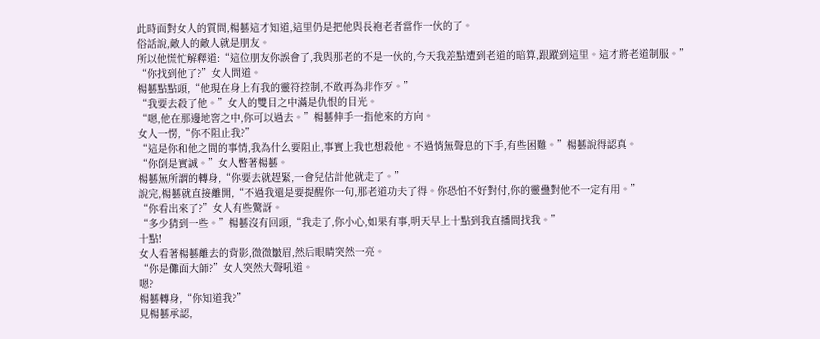此時面對女人的質問,楊藝這才知道,這里仍是把他與長袍老者當作一伙的了。
俗話說,敵人的敵人就是朋友。
所以他慌忙解釋道:“這位朋友你誤會了,我與那老的不是一伙的,今天我差點遭到老道的暗算,跟蹤到這里。這才將老道制服。”
“你找到他了?”女人問道。
楊藝點點頭,“他現在身上有我的靈符控制,不敢再為非作歹。”
“我要去殺了他。”女人的雙目之中滿是仇恨的目光。
“嗯,他在那邊地窖之中,你可以過去。”楊藝伸手一指他來的方向。
女人一愣,“你不阻止我?”
“這是你和他之間的事情,我為什么要阻止,事實上我也想殺他。不過悄無聲息的下手,有些困難。”楊藝說得認真。
“你倒是實誠。”女人瞥著楊藝。
楊藝無所謂的轉身,“你要去就趕緊,一會兒估計他就走了。”
說完,楊藝就直接離開,“不過我還是要提醒你一句,那老道功夫了得。你恐怕不好對付,你的靈蠱對他不一定有用。”
“你看出來了?”女人有些驚訝。
“多少猜到一些。”楊藝沒有回頭,“我走了,你小心,如果有事,明天早上十點到我直播間找我。”
十點!
女人看著楊藝離去的背影,微微皺眉,然后眼睛突然一亮。
“你是儺面大師?”女人突然大聲吼道。
嗯?
楊藝轉身,“你知道我?”
見楊藝承認,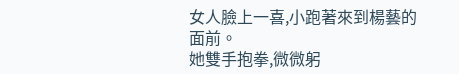女人臉上一喜,小跑著來到楊藝的面前。
她雙手抱拳,微微躬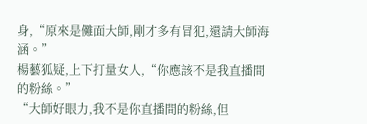身,“原來是儺面大師,剛才多有冒犯,還請大師海涵。”
楊藝狐疑,上下打量女人,“你應該不是我直播間的粉絲。”
“大師好眼力,我不是你直播間的粉絲,但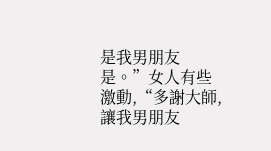是我男朋友是。”女人有些激動,“多謝大師,讓我男朋友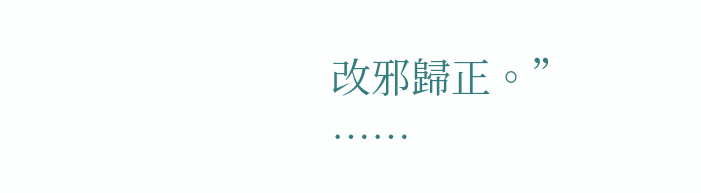改邪歸正。”
……